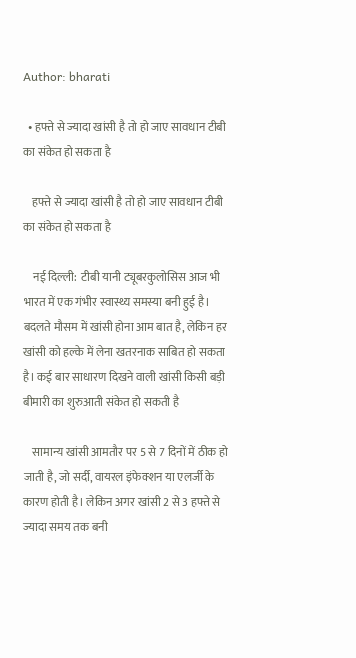Author: bharati

  • हफ्ते से ज्यादा खांसी है तो हो जाए सावधान टीबी का संकेत हो सकता है

    हफ्ते से ज्यादा खांसी है तो हो जाए सावधान टीबी का संकेत हो सकता है

    नई दिल्ली:  टीबी यानी ट्यूबरकुलोसिस आज भी भारत में एक गंभीर स्वास्थ्य समस्या बनी हुई है। बदलते मौसम में खांसी होना आम बात है, लेकिन हर खांसी को हल्के में लेना खतरनाक साबित हो सकता है। कई बार साधारण दिखने वाली खांसी किसी बड़ी बीमारी का शुरुआती संकेत हो सकती है

    सामान्य खांसी आमतौर पर 5 से 7 दिनों में ठीक हो जाती है, जो सर्दी, वायरल इंफेक्शन या एलर्जी के कारण होती है। लेकिन अगर खांसी 2 से 3 हफ्ते से ज्यादा समय तक बनी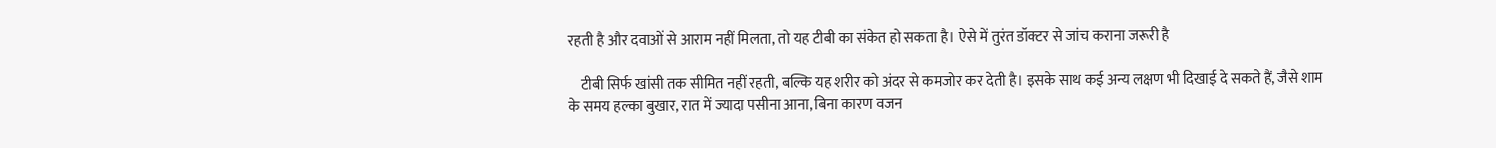रहती है और दवाओं से आराम नहीं मिलता, तो यह टीबी का संकेत हो सकता है। ऐसे में तुरंत डॉक्टर से जांच कराना जरूरी है

    टीबी सिर्फ खांसी तक सीमित नहीं रहती, बल्कि यह शरीर को अंदर से कमजोर कर देती है। इसके साथ कई अन्य लक्षण भी दिखाई दे सकते हैं, जैसे शाम के समय हल्का बुखार, रात में ज्यादा पसीना आना, बिना कारण वजन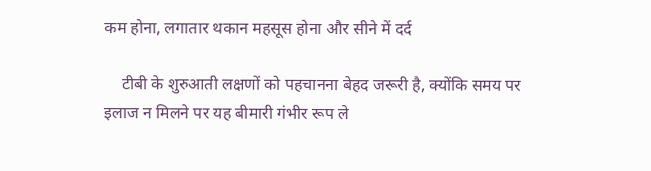कम होना, लगातार थकान महसूस होना और सीने में दर्द

    टीबी के शुरुआती लक्षणों को पहचानना बेहद जरूरी है, क्योंकि समय पर इलाज न मिलने पर यह बीमारी गंभीर रूप ले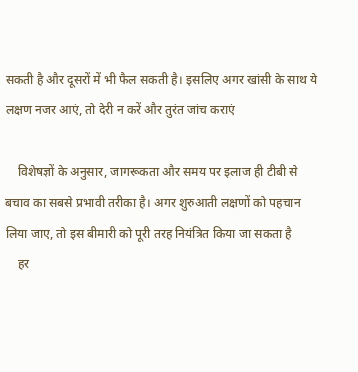सकती है और दूसरों में भी फैल सकती है। इसलिए अगर खांसी के साथ ये लक्षण नजर आएं, तो देरी न करें और तुरंत जांच कराएं

    विशेषज्ञों के अनुसार, जागरूकता और समय पर इलाज ही टीबी से बचाव का सबसे प्रभावी तरीका है। अगर शुरुआती लक्षणों को पहचान लिया जाए, तो इस बीमारी को पूरी तरह नियंत्रित किया जा सकता है
    हर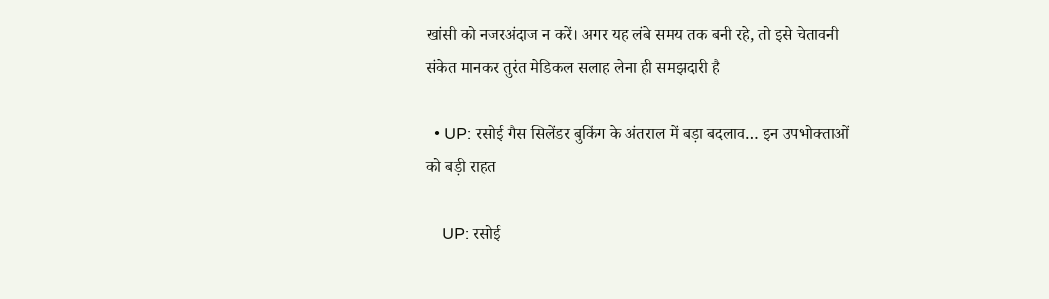खांसी को नजरअंदाज न करें। अगर यह लंबे समय तक बनी रहे, तो इसे चेतावनी संकेत मानकर तुरंत मेडिकल सलाह लेना ही समझदारी है

  • UP: रसोई गैस सिलेंडर बुकिंग के अंतराल में बड़ा बदलाव… इन उपभोक्ताओं को बड़ी राहत

    UP: रसोई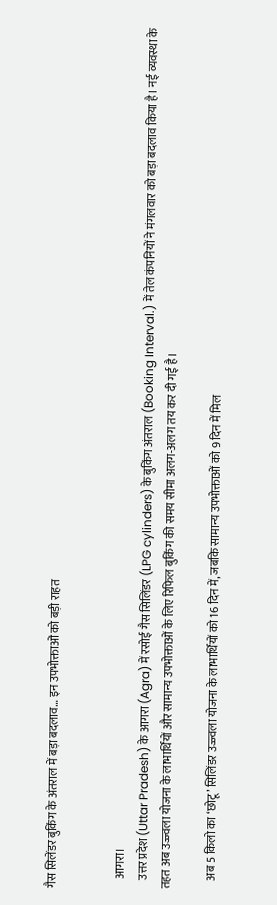गैस सिलेंडर बुकिंग के अंतराल में बड़ा बदलाव… इन उपभोक्ताओं को बड़ी राहत


    आगरा।
    उत्तर प्रदेश (Uttar Pradesh) के आगरा (Agra) में रसोई गैस सिलिंडर (LPG cylinders) के बुकिंग अंतराल (Booking Interval.) में तेल कंपनियों ने मंगलवार को बड़ा बदलाव किया है। नई व्यवस्था के तहत अब उज्ज्वला योजना के लाभार्थियों और सामान्य उपभोक्ताओं के लिए रिफिल बुकिंग की समय सीमा अलग-अलग तय कर दी गई है।

    अब 5 किलो का ‘छोटू’ सिलिंडर उज्ज्वला योजना के लाभार्थियों को 16 दिन में, जबकि सामान्य उपभोक्ताओं को 9 दिन में मिल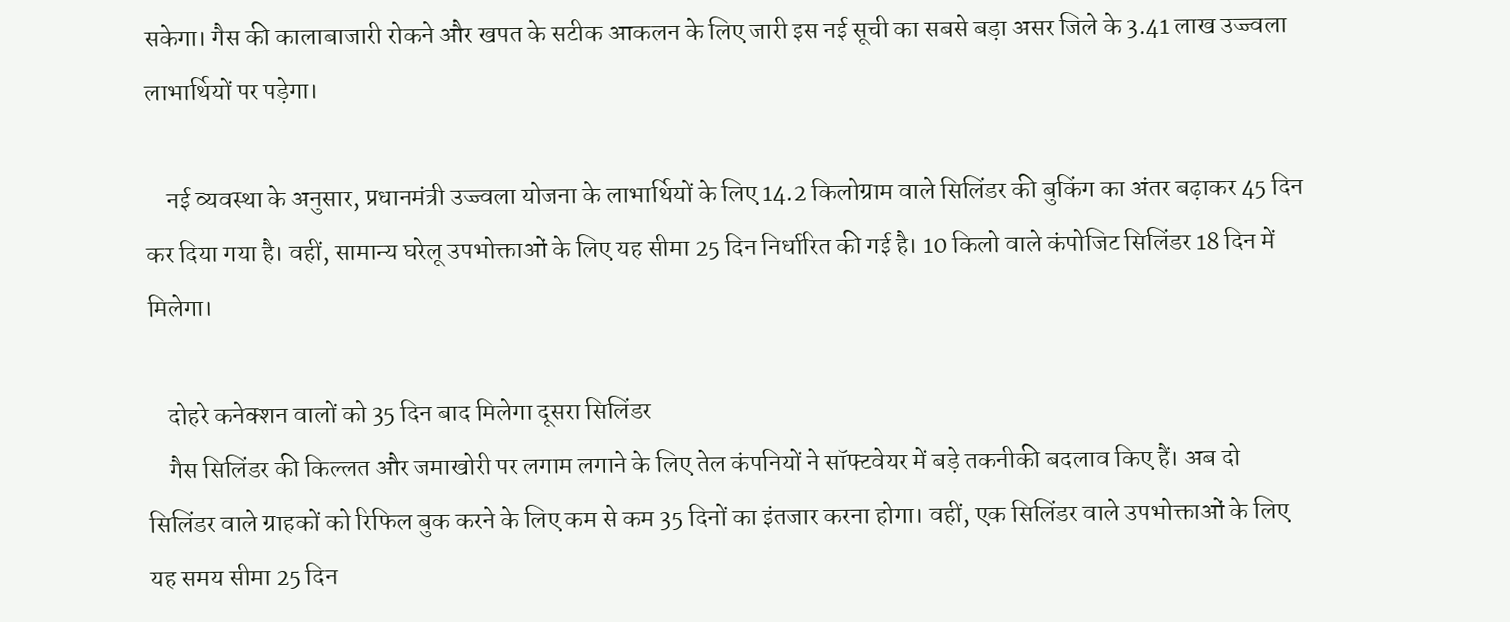सकेगा। गैस की कालाबाजारी रोकने और खपत के सटीक आकलन के लिए जारी इस नई सूची का सबसे बड़ा असर जिले के 3.41 लाख उज्ज्वला लाभार्थियों पर पड़ेगा।

    नई व्यवस्था के अनुसार, प्रधानमंत्री उज्ज्वला योजना के लाभार्थियों के लिए 14.2 किलोग्राम वाले सिलिंडर की बुकिंग का अंतर बढ़ाकर 45 दिन कर दिया गया है। वहीं, सामान्य घरेलू उपभोक्ताओं के लिए यह सीमा 25 दिन निर्धारित की गई है। 10 किलो वाले कंपोजिट सिलिंडर 18 दिन में मिलेगा।

    दोहरे कनेक्शन वालों को 35 दिन बाद मिलेगा दूसरा सिलिंडर
    गैस सिलिंडर की किल्लत और जमाखोरी पर लगाम लगाने के लिए तेल कंपनियों ने सॉफ्टवेयर में बड़े तकनीकी बदलाव किए हैं। अब दो सिलिंडर वाले ग्राहकों को रिफिल बुक करने के लिए कम से कम 35 दिनों का इंतजार करना होगा। वहीं, एक सिलिंडर वाले उपभोक्ताओं के लिए यह समय सीमा 25 दिन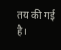तय की गई है।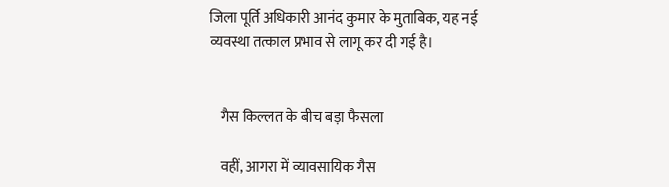जिला पूर्ति अधिकारी आनंद कुमार के मुताबिक, यह नई व्यवस्था तत्काल प्रभाव से लागू कर दी गई है।


    गैस किल्लत के बीच बड़ा फैसला

    वहीं, आगरा में व्यावसायिक गैस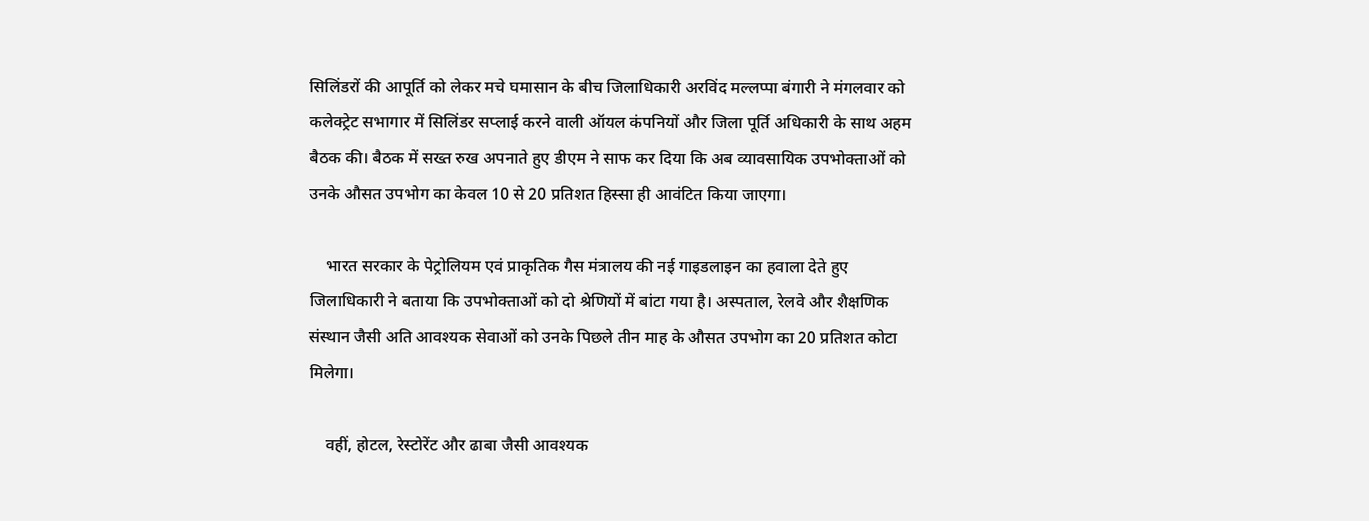सिलिंडरों की आपूर्ति को लेकर मचे घमासान के बीच जिलाधिकारी अरविंद मल्लप्पा बंगारी ने मंगलवार को कलेक्ट्रेट सभागार में सिलिंडर सप्लाई करने वाली ऑयल कंपनियों और जिला पूर्ति अधिकारी के साथ अहम बैठक की। बैठक में सख्त रुख अपनाते हुए डीएम ने साफ कर दिया कि अब व्यावसायिक उपभोक्ताओं को उनके औसत उपभोग का केवल 10 से 20 प्रतिशत हिस्सा ही आवंटित किया जाएगा।

    भारत सरकार के पेट्रोलियम एवं प्राकृतिक गैस मंत्रालय की नई गाइडलाइन का हवाला देते हुए जिलाधिकारी ने बताया कि उपभोक्ताओं को दो श्रेणियों में बांटा गया है। अस्पताल, रेलवे और शैक्षणिक संस्थान जैसी अति आवश्यक सेवाओं को उनके पिछले तीन माह के औसत उपभोग का 20 प्रतिशत कोटा मिलेगा।

    वहीं, होटल, रेस्टोरेंट और ढाबा जैसी आवश्यक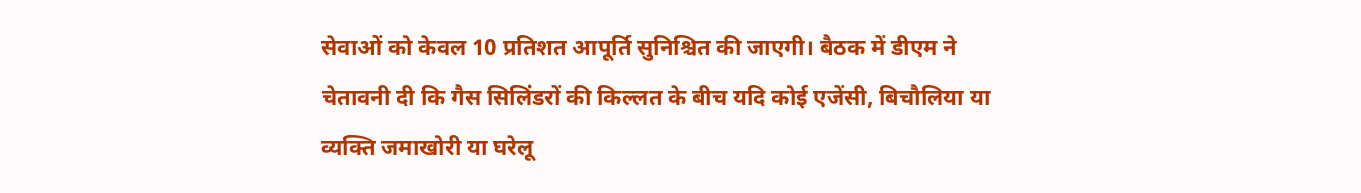सेवाओं को केवल 10 प्रतिशत आपूर्ति सुनिश्चित की जाएगी। बैठक में डीएम ने चेतावनी दी कि गैस सिलिंडरों की किल्लत के बीच यदि कोई एजेंसी, बिचौलिया या व्यक्ति जमाखोरी या घरेलू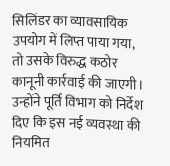सिलिंडर का व्यावसायिक उपयोग में लिप्त पाया गया, तो उसके विरुद्ध कठोर कानूनी कार्रवाई की जाएगी। उन्होंने पूर्ति विभाग को निर्देश दिए कि इस नई व्यवस्था की नियमित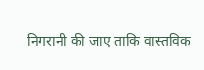निगरानी की जाए ताकि वास्तविक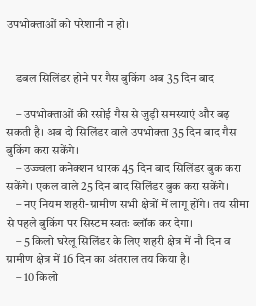उपभोक्ताओं को परेशानी न हो।


    डबल सिलिंडर होने पर गैस बुकिंग अब 35 दिन बाद

    – उपभोक्ताओं की रसोई गैस से जुड़ी समस्याएं और बढ़ सकती है। अब दो सिलिंडर वाले उपभोक्ता 35 दिन बाद गैस बुकिंग करा सकेंगे।
    – उज्ज्वला कनेक्शन धारक 45 दिन बाद सिलिंडर बुक करा सकेंगे। एकल वाले 25 दिन बाद सिलिंडर बुक करा सकेंगे।
    – नए नियम शहरी-ग्रामीण सभी क्षेत्रों में लागू होंगे। तय सीमा से पहले बुकिंग पर सिस्टम स्वतः ब्लॉक कर देगा।
    – 5 किलो घरेलू सिलिंडर के लिए शहरी क्षेत्र में नौ दिन व ग्रामीण क्षेत्र में 16 दिन का अंतराल तय किया है।
    – 10 किलो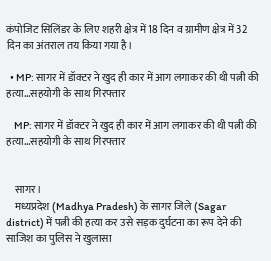कंपोजिट सिलिंडर के लिए शहरी क्षेत्र में 18 दिन व ग्रामीण क्षेत्र में 32 दिन का अंतराल तय किया गया है।

  • MP: सागर में डॉक्टर ने खुद ही कार में आग लगाकर की थी पत्नी की हत्या…सहयोगी के साथ गिरफ्तार

    MP: सागर में डॉक्टर ने खुद ही कार में आग लगाकर की थी पत्नी की हत्या…सहयोगी के साथ गिरफ्तार


    सागर।
    मध्यप्रदेश (Madhya Pradesh) के सागर जिले (Sagar district) में पत्नी की हत्या कर उसे सड़क दुर्घटना का रूप देने की साजिश का पुलिस ने खुलासा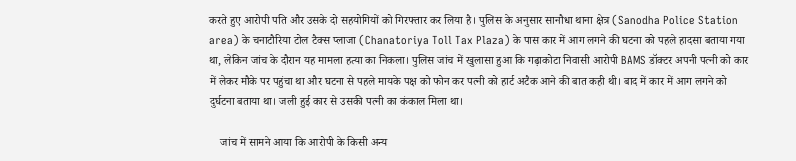करते हुए आरोपी पति और उसके दो सहयोगियों को गिरफ्तार कर लिया है। पुलिस के अनुसार सानौधा थाना क्षेत्र (Sanodha Police Station area) के चनाटौरिया टोल टैक्स प्लाजा (Chanatoriya Toll Tax Plaza) के पास कार में आग लगने की घटना को पहले हादसा बताया गया था, लेकिन जांच के दौरान यह मामला हत्या का निकला। पुलिस जांच में खुलासा हुआ कि गढ़ाकोटा निवासी आरोपी BAMS डॉक्टर अपनी पत्नी को कार में लेकर मौके पर पहुंचा था और घटना से पहले मायके पक्ष को फोन कर पत्नी को हार्ट अटैक आने की बात कही थी। बाद में कार में आग लगने को दुर्घटना बताया था। जली हुई कार से उसकी पत्नी का कंकाल मिला था।

    जांच में सामने आया कि आरोपी के किसी अन्य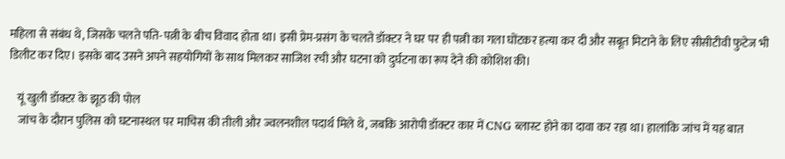महिला से संबंध थे, जिसके चलते पति-पत्नी के बीच विवाद होता था। इसी प्रेम-प्रसंग के चलते डॉक्टर ने घर पर ही पत्नी का गला घोंटकर हत्या कर दी और सबूत मिटाने के लिए सीसीटीवी फुटेज भी डिलीट कर दिए। इसके बाद उसने अपने सहयोगियों के साथ मिलकर साजिश रची और घटना को दुर्घटना का रूप देने की कोशिश की।

    यूं खुली डॉक्टर के झूठ की पोल
    जांच के दौरान पुलिस को घटनास्थल पर माचिस की तीली और ज्वलनशील पदार्थ मिले थे, जबकि आरोपी डॉक्टर कार में CNG ब्लास्ट होने का दावा कर रहा था। हालांकि जांच में यह बात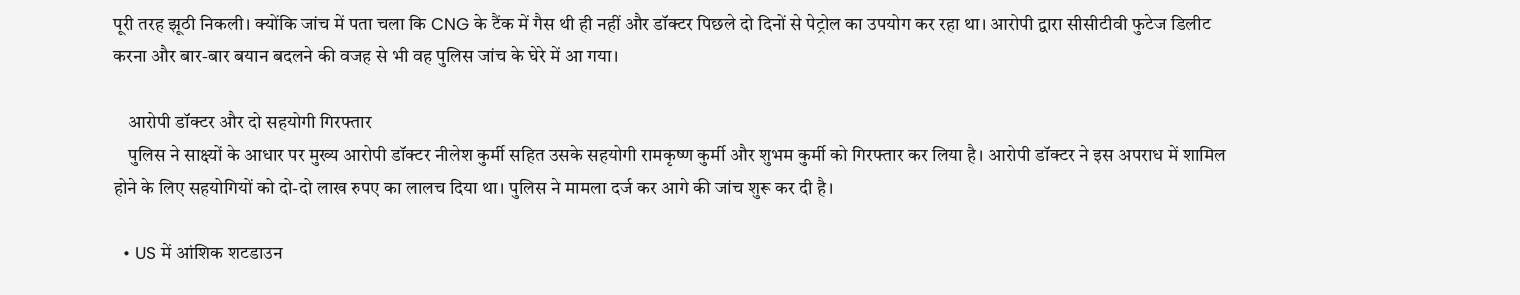पूरी तरह झूठी निकली। क्योंकि जांच में पता चला कि CNG के टैंक में गैस थी ही नहीं और डॉक्टर पिछले दो दिनों से पेट्रोल का उपयोग कर रहा था। आरोपी द्वारा सीसीटीवी फुटेज डिलीट करना और बार-बार बयान बदलने की वजह से भी वह पुलिस जांच के घेरे में आ गया।

    आरोपी डॉक्टर और दो सहयोगी गिरफ्तार
    पुलिस ने साक्ष्यों के आधार पर मुख्य आरोपी डॉक्टर नीलेश कुर्मी सहित उसके सहयोगी रामकृष्ण कुर्मी और शुभम कुर्मी को गिरफ्तार कर लिया है। आरोपी डॉक्टर ने इस अपराध में शामिल होने के लिए सहयोगियों को दो-दो लाख रुपए का लालच दिया था। पुलिस ने मामला दर्ज कर आगे की जांच शुरू कर दी है।

  • US में आंशिक शटडाउन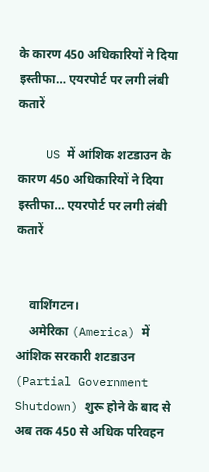के कारण 450 अधिकारियों ने दिया इस्तीफा… एयरपोर्ट पर लगी लंबी कतारें

    US में आंशिक शटडाउन के कारण 450 अधिकारियों ने दिया इस्तीफा… एयरपोर्ट पर लगी लंबी कतारें


    वाशिंगटन।
    अमेरिका (America) में आंशिक सरकारी शटडाउन (Partial Government Shutdown) शुरू होने के बाद से अब तक 450 से अधिक परिवहन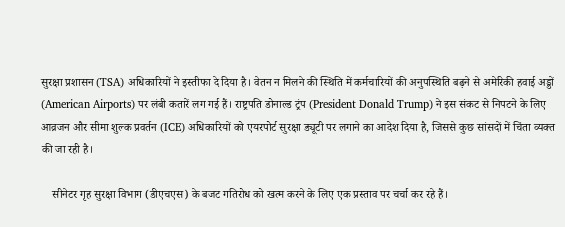सुरक्षा प्रशासन (TSA) अधिकारियों ने इस्तीफा दे दिया है। वेतन न मिलने की स्थिति में कर्मचारियों की अनुपस्थिति बढ़ने से अमेरिकी हवाई अड्डों (American Airports) पर लंबी कतारें लग गई हैं। राष्ट्रपति डोनाल्ड ट्रंप (President Donald Trump) ने इस संकट से निपटने के लिए आव्रजन और सीमा शुल्क प्रवर्तन (ICE) अधिकारियों को एयरपोर्ट सुरक्षा ड्यूटी पर लगाने का आदेश दिया है, जिससे कुछ सांसदों में चिंता व्यक्त की जा रही है।

    सीनेटर गृह सुरक्षा विभाग (डीएचएस) के बजट गतिरोध को खत्म करने के लिए एक प्रस्ताव पर चर्चा कर रहे हैं।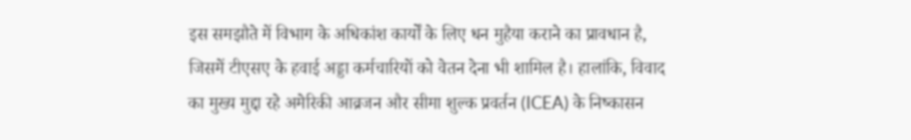इस समझौते में विभाग के अधिकांश कार्यों के लिए धन मुहैया कराने का प्रावधान है, जिसमें टीएसए के हवाई अड्डा कर्मचारियों को वेतन देना भी शामिल है। हालांकि, विवाद का मुख्य मुद्दा रहे अमेरिकी आव्रजन और सीमा शुल्क प्रवर्तन (ICEA) के निष्कासन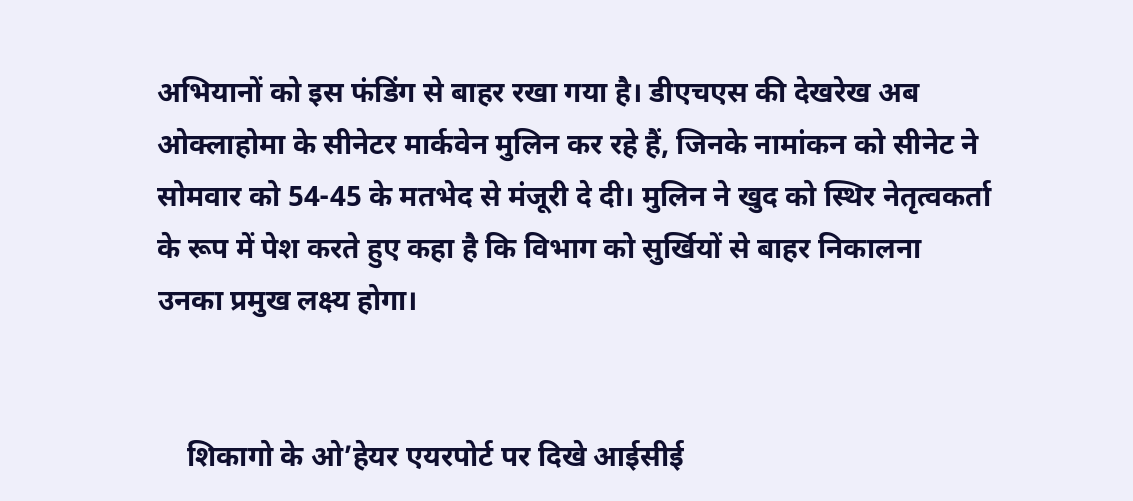अभियानों को इस फंडिंग से बाहर रखा गया है। डीएचएस की देखरेख अब ओक्लाहोमा के सीनेटर मार्कवेन मुलिन कर रहे हैं, जिनके नामांकन को सीनेट ने सोमवार को 54-45 के मतभेद से मंजूरी दे दी। मुलिन ने खुद को स्थिर नेतृत्वकर्ता के रूप में पेश करते हुए कहा है कि विभाग को सुर्खियों से बाहर निकालना उनका प्रमुख लक्ष्य होगा।


    शिकागो के ओ’हेयर एयरपोर्ट पर दिखे आईसीई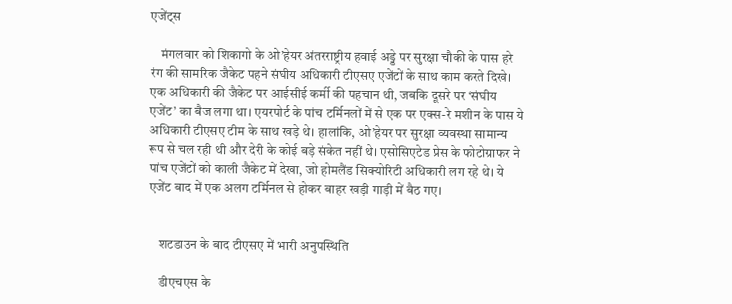एजेंट्स

    मंगलवार को शिकागो के ओ’हेयर अंतरराष्ट्रीय हवाई अड्डे पर सुरक्षा चौकी के पास हरे रंग की सामरिक जैकेट पहने संघीय अधिकारी टीएसए एजेंटों के साथ काम करते दिखे। एक अधिकारी की जैकेट पर आईसीई कर्मी की पहचान थी, जबकि दूसरे पर ‘संघीय एजेंट’ का बैज लगा था। एयरपोर्ट के पांच टर्मिनलों में से एक पर एक्स-रे मशीन के पास ये अधिकारी टीएसए टीम के साथ खड़े थे। हालांकि, ओ’हेयर पर सुरक्षा व्यवस्था सामान्य रूप से चल रही थी और देरी के कोई बड़े संकेत नहीं थे। एसोसिएटेड प्रेस के फोटोग्राफर ने पांच एजेंटों को काली जैकेट में देखा, जो होमलैंड सिक्योरिटी अधिकारी लग रहे थे। ये एजेंट बाद में एक अलग टर्मिनल से होकर बाहर खड़ी गाड़ी में बैठ गए।


    शटडाउन के बाद टीएसए में भारी अनुपस्थिति

    डीएचएस के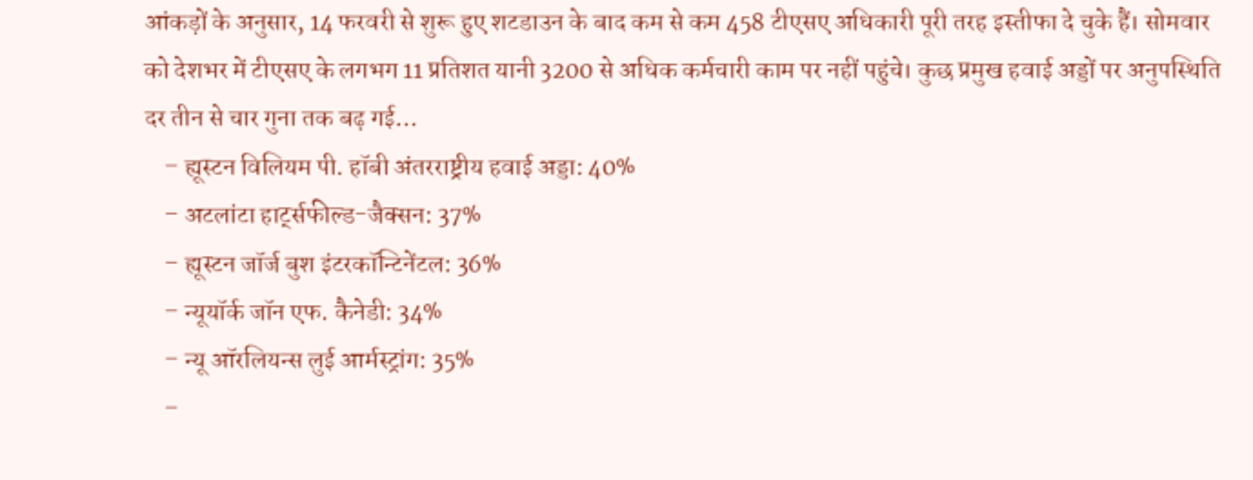आंकड़ों के अनुसार, 14 फरवरी से शुरू हुए शटडाउन के बाद कम से कम 458 टीएसए अधिकारी पूरी तरह इस्तीफा दे चुके हैं। सोमवार को देशभर में टीएसए के लगभग 11 प्रतिशत यानी 3200 से अधिक कर्मचारी काम पर नहीं पहुंचे। कुछ प्रमुख हवाई अड्डों पर अनुपस्थिति दर तीन से चार गुना तक बढ़ गई…
    – ह्यूस्टन विलियम पी. हॉबी अंतरराष्ट्रीय हवाई अड्डा: 40%
    – अटलांटा हार्ट्सफील्ड-जैक्सन: 37%
    – ह्यूस्टन जॉर्ज बुश इंटरकॉन्टिनेंटल: 36%
    – न्यूयॉर्क जॉन एफ. कैनेडी: 34%
    – न्यू ऑरलियन्स लुई आर्मस्ट्रांग: 35%
    –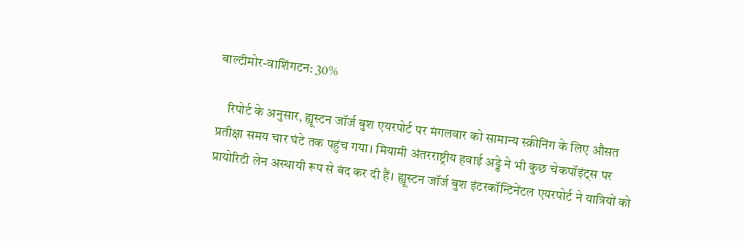बाल्टीमोर-वाशिंगटन: 30%

    रिपोर्ट के अनुसार, ह्यूस्टन जॉर्ज बुश एयरपोर्ट पर मंगलवार को सामान्य स्क्रीनिंग के लिए औसत प्रतीक्षा समय चार घंटे तक पहुंच गया। मियामी अंतरराष्ट्रीय हवाई अड्डे ने भी कुछ चेकपॉइंट्स पर प्रायोरिटी लेन अस्थायी रूप से बंद कर दी हैं। ह्यूस्टन जॉर्ज बुश इंटरकॉन्टिनेंटल एयरपोर्ट ने यात्रियों को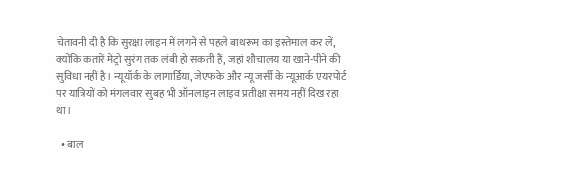चेतावनी दी है कि सुरक्षा लाइन में लगने से पहले बाथरूम का इस्तेमाल कर लें, क्योंकि कतारें मेट्रो सुरंग तक लंबी हो सकती हैं, जहां शौचालय या खाने-पीने की सुविधा नहीं है। न्यूयॉर्क के लागार्डिया, जेएफके और न्यू जर्सी के न्यूआर्क एयरपोर्ट पर यात्रियों को मंगलवार सुबह भी ऑनलाइन लाइव प्रतीक्षा समय नहीं दिख रहा था।

  • बाल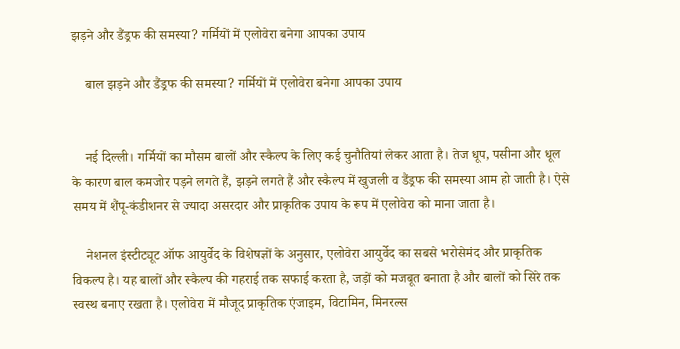झड़ने और डैंड्रफ की समस्या? गर्मियों में एलोवेरा बनेगा आपका उपाय

    बाल झड़ने और डैंड्रफ की समस्या? गर्मियों में एलोवेरा बनेगा आपका उपाय


    नई दिल्ली। गर्मियों का मौसम बालों और स्कैल्प के लिए कई चुनौतियां लेकर आता है। तेज धूप, पसीना और धूल के कारण बाल कमजोर पड़ने लगते हैं, झड़ने लगते हैं और स्कैल्प में खुजली व डैंड्रफ की समस्या आम हो जाती है। ऐसे समय में शैंपू-कंडीशनर से ज्यादा असरदार और प्राकृतिक उपाय के रूप में एलोवेरा को माना जाता है।

    नेशनल इंस्टीट्यूट ऑफ आयुर्वेद के विशेषज्ञों के अनुसार, एलोवेरा आयुर्वेद का सबसे भरोसेमंद और प्राकृतिक विकल्प है। यह बालों और स्कैल्प की गहराई तक सफाई करता है, जड़ों को मजबूत बनाता है और बालों को सिरे तक स्वस्थ बनाए रखता है। एलोवेरा में मौजूद प्राकृतिक एंजाइम, विटामिन, मिनरल्स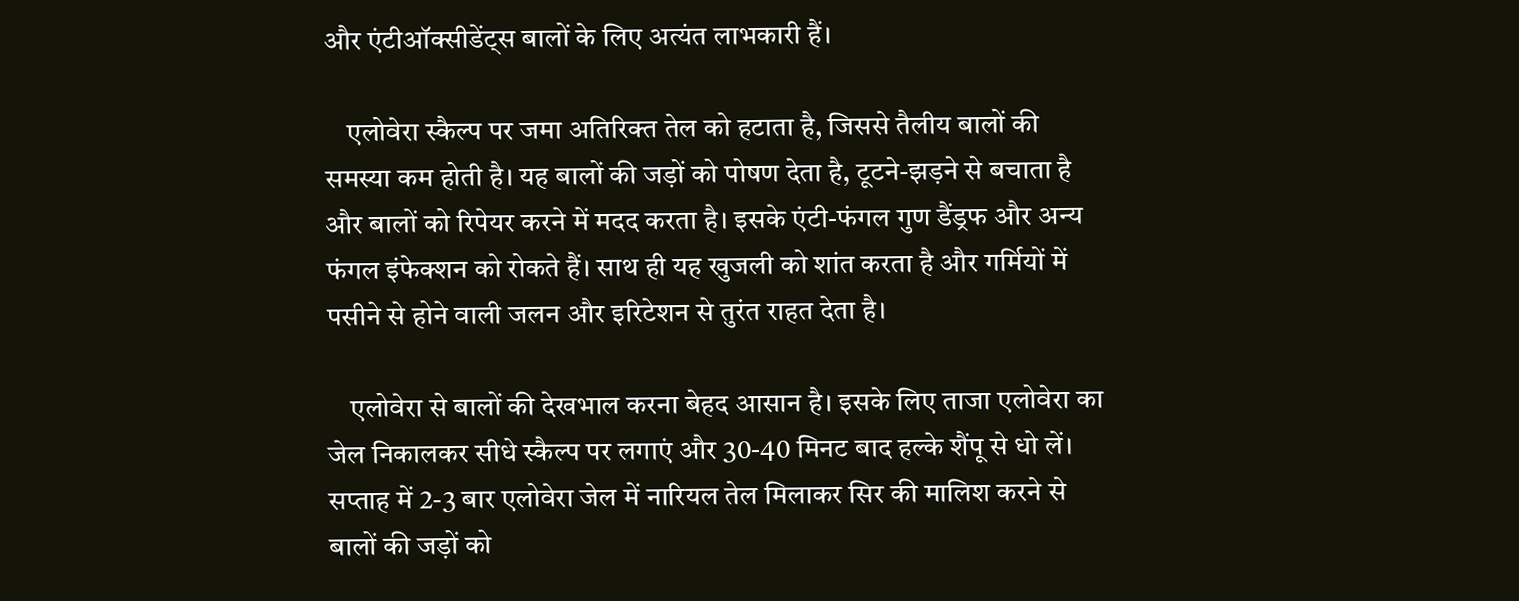और एंटीऑक्सीडेंट्स बालों के लिए अत्यंत लाभकारी हैं।

    एलोवेरा स्कैल्प पर जमा अतिरिक्त तेल को हटाता है, जिससे तैलीय बालों की समस्या कम होती है। यह बालों की जड़ों को पोषण देता है, टूटने-झड़ने से बचाता है और बालों को रिपेयर करने में मदद करता है। इसके एंटी-फंगल गुण डैंड्रफ और अन्य फंगल इंफेक्शन को रोकते हैं। साथ ही यह खुजली को शांत करता है और गर्मियों में पसीने से होने वाली जलन और इरिटेशन से तुरंत राहत देता है।

    एलोवेरा से बालों की देखभाल करना बेहद आसान है। इसके लिए ताजा एलोवेरा का जेल निकालकर सीधे स्कैल्प पर लगाएं और 30-40 मिनट बाद हल्के शैंपू से धो लें। सप्ताह में 2-3 बार एलोवेरा जेल में नारियल तेल मिलाकर सिर की मालिश करने से बालों की जड़ों को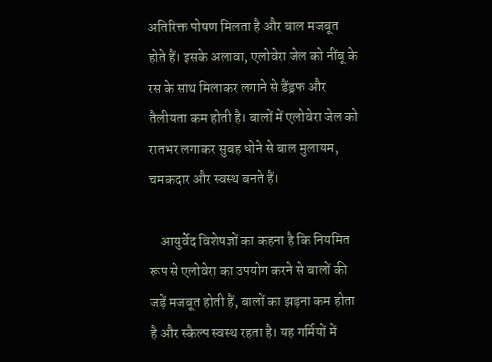अतिरिक्त पोषण मिलता है और बाल मजबूत होते हैं। इसके अलावा, एलोवेरा जेल को नींबू के रस के साथ मिलाकर लगाने से डैंड्रफ और तैलीयता कम होती है। बालों में एलोवेरा जेल को रातभर लगाकर सुबह धोने से बाल मुलायम, चमकदार और स्वस्थ बनते हैं।

    आयुर्वेद विशेषज्ञों का कहना है कि नियमित रूप से एलोवेरा का उपयोग करने से बालों की जड़ें मजबूत होती हैं, बालों का झड़ना कम होता है और स्कैल्प स्वस्थ रहता है। यह गर्मियों में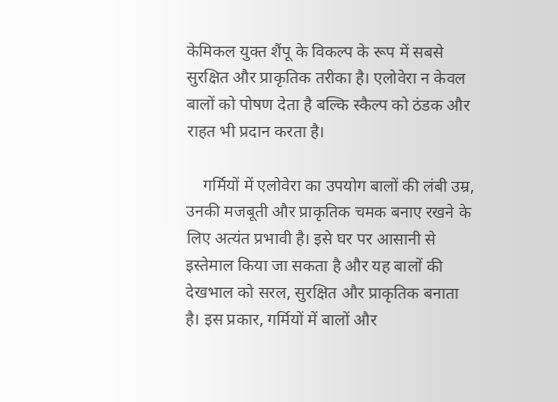केमिकल युक्त शैंपू के विकल्प के रूप में सबसे सुरक्षित और प्राकृतिक तरीका है। एलोवेरा न केवल बालों को पोषण देता है बल्कि स्कैल्प को ठंडक और राहत भी प्रदान करता है।

    गर्मियों में एलोवेरा का उपयोग बालों की लंबी उम्र, उनकी मजबूती और प्राकृतिक चमक बनाए रखने के लिए अत्यंत प्रभावी है। इसे घर पर आसानी से इस्तेमाल किया जा सकता है और यह बालों की देखभाल को सरल, सुरक्षित और प्राकृतिक बनाता है। इस प्रकार, गर्मियों में बालों और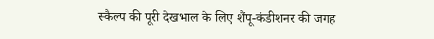स्कैल्प की पूरी देखभाल के लिए शैंपू-कंडीशनर की जगह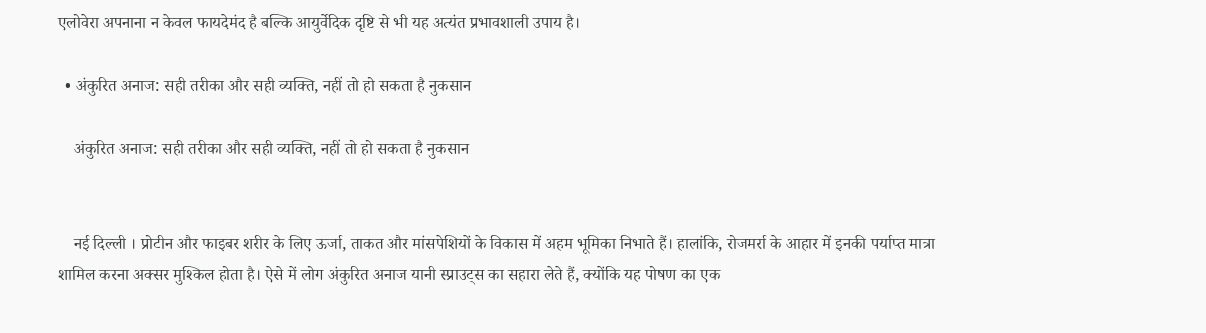एलोवेरा अपनाना न केवल फायदेमंद है बल्कि आयुर्वेदिक दृष्टि से भी यह अत्यंत प्रभावशाली उपाय है।

  • अंकुरित अनाज: सही तरीका और सही व्यक्ति, नहीं तो हो सकता है नुकसान

    अंकुरित अनाज: सही तरीका और सही व्यक्ति, नहीं तो हो सकता है नुकसान


    नई दिल्ली । प्रोटीन और फाइबर शरीर के लिए ऊर्जा, ताकत और मांसपेशियों के विकास में अहम भूमिका निभाते हैं। हालांकि, रोजमर्रा के आहार में इनकी पर्याप्त मात्रा शामिल करना अक्सर मुश्किल होता है। ऐसे में लोग अंकुरित अनाज यानी स्प्राउट्स का सहारा लेते हैं, क्योंकि यह पोषण का एक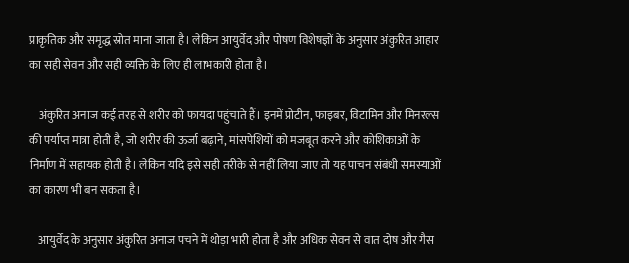प्राकृतिक और समृद्ध स्रोत माना जाता है। लेकिन आयुर्वेद और पोषण विशेषज्ञों के अनुसार अंकुरित आहार का सही सेवन और सही व्यक्ति के लिए ही लाभकारी होता है।

    अंकुरित अनाज कई तरह से शरीर को फायदा पहुंचाते हैं। इनमें प्रोटीन, फाइबर, विटामिन और मिनरल्स की पर्याप्त मात्रा होती है, जो शरीर की ऊर्जा बढ़ाने, मांसपेशियों को मजबूत करने और कोशिकाओं के निर्माण में सहायक होती है। लेकिन यदि इसे सही तरीके से नहीं लिया जाए तो यह पाचन संबंधी समस्याओं का कारण भी बन सकता है।

    आयुर्वेद के अनुसार अंकुरित अनाज पचने में थोड़ा भारी होता है और अधिक सेवन से वात दोष और गैस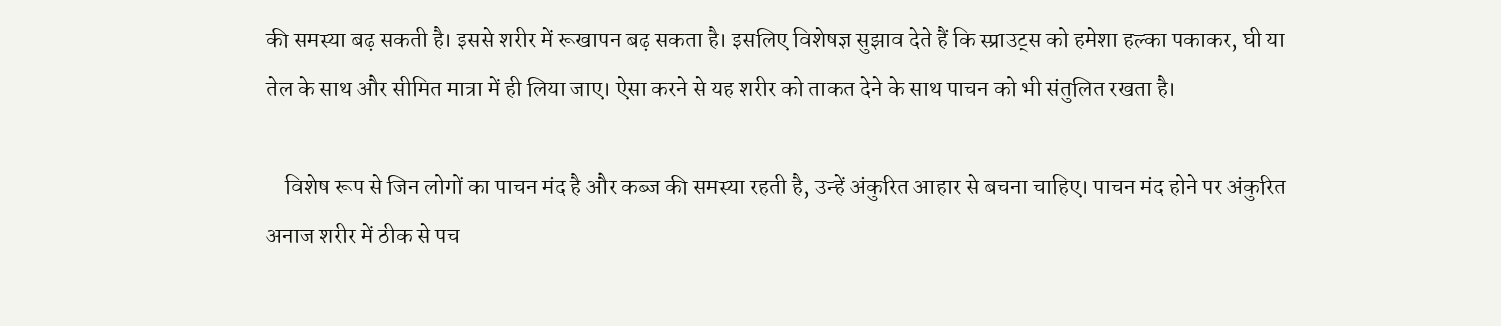की समस्या बढ़ सकती है। इससे शरीर में रूखापन बढ़ सकता है। इसलिए विशेषज्ञ सुझाव देते हैं कि स्प्राउट्स को हमेशा हल्का पकाकर, घी या तेल के साथ और सीमित मात्रा में ही लिया जाए। ऐसा करने से यह शरीर को ताकत देने के साथ पाचन को भी संतुलित रखता है।

    विशेष रूप से जिन लोगों का पाचन मंद है और कब्ज की समस्या रहती है, उन्हें अंकुरित आहार से बचना चाहिए। पाचन मंद होने पर अंकुरित अनाज शरीर में ठीक से पच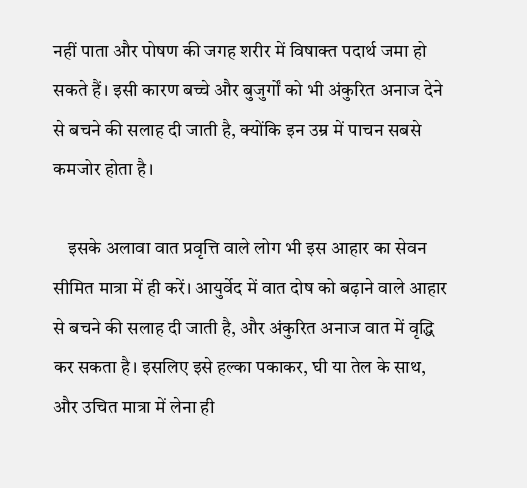नहीं पाता और पोषण की जगह शरीर में विषाक्त पदार्थ जमा हो सकते हैं। इसी कारण बच्चे और बुजुर्गों को भी अंकुरित अनाज देने से बचने की सलाह दी जाती है, क्योंकि इन उम्र में पाचन सबसे कमजोर होता है।

    इसके अलावा वात प्रवृत्ति वाले लोग भी इस आहार का सेवन सीमित मात्रा में ही करें। आयुर्वेद में वात दोष को बढ़ाने वाले आहार से बचने की सलाह दी जाती है, और अंकुरित अनाज वात में वृद्धि कर सकता है। इसलिए इसे हल्का पकाकर, घी या तेल के साथ, और उचित मात्रा में लेना ही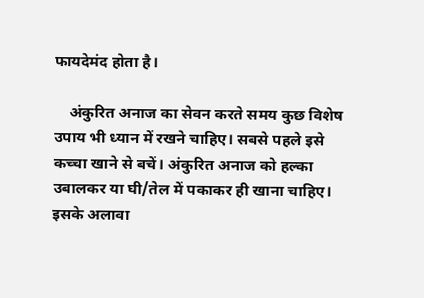फायदेमंद होता है।

    अंकुरित अनाज का सेवन करते समय कुछ विशेष उपाय भी ध्यान में रखने चाहिए। सबसे पहले इसे कच्चा खाने से बचें। अंकुरित अनाज को हल्का उबालकर या घी/तेल में पकाकर ही खाना चाहिए। इसके अलावा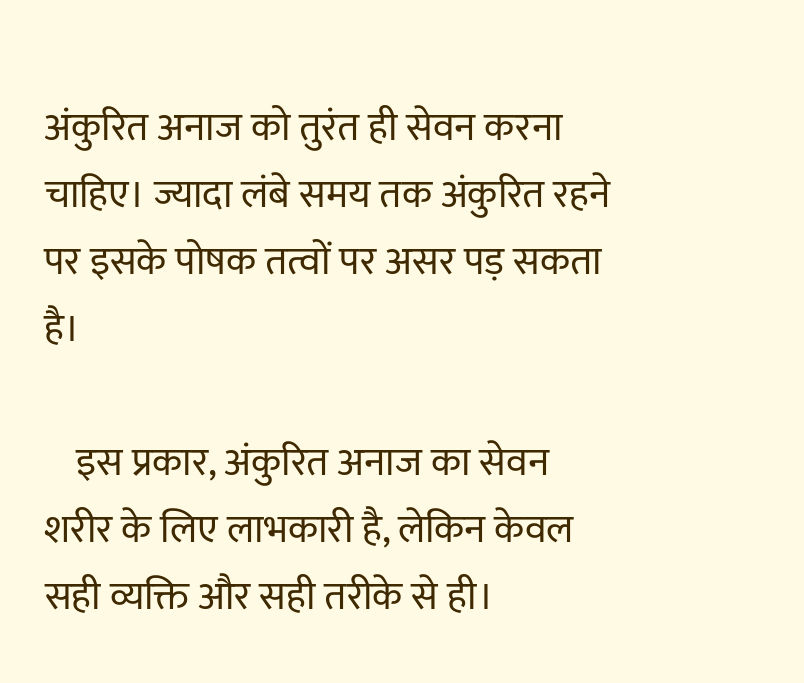अंकुरित अनाज को तुरंत ही सेवन करना चाहिए। ज्यादा लंबे समय तक अंकुरित रहने पर इसके पोषक तत्वों पर असर पड़ सकता है।

    इस प्रकार, अंकुरित अनाज का सेवन शरीर के लिए लाभकारी है, लेकिन केवल सही व्यक्ति और सही तरीके से ही।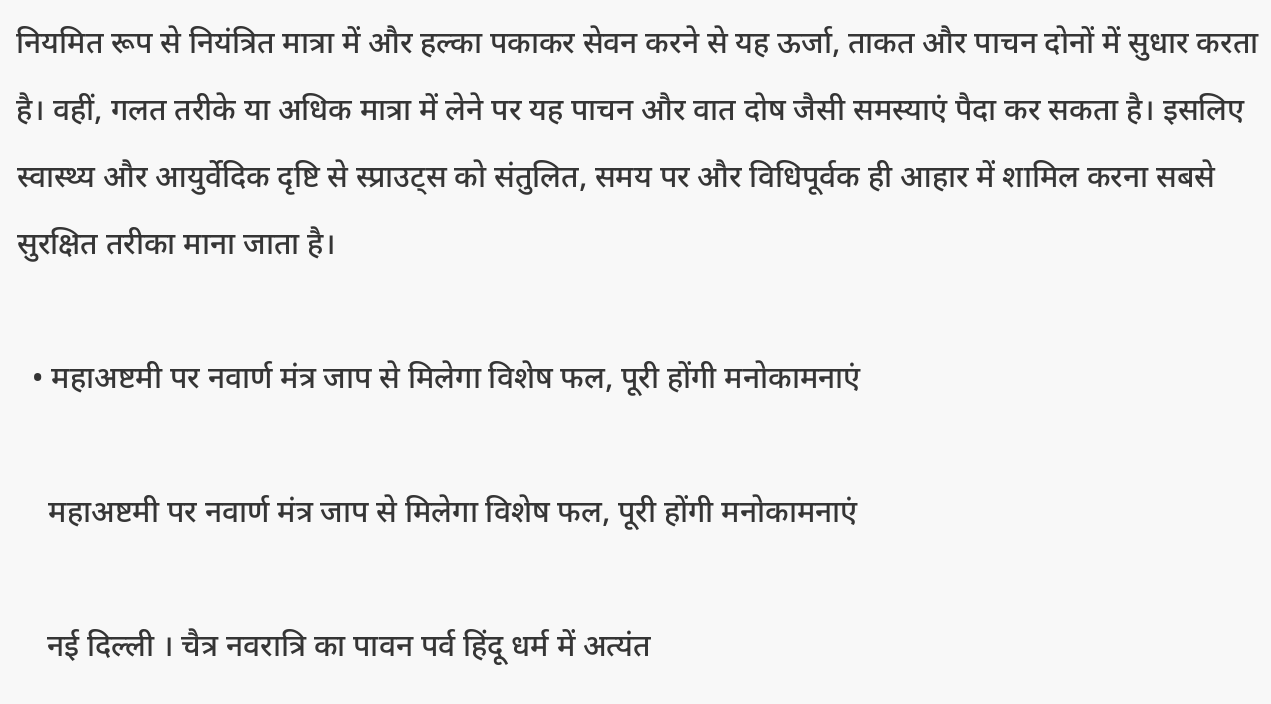नियमित रूप से नियंत्रित मात्रा में और हल्का पकाकर सेवन करने से यह ऊर्जा, ताकत और पाचन दोनों में सुधार करता है। वहीं, गलत तरीके या अधिक मात्रा में लेने पर यह पाचन और वात दोष जैसी समस्याएं पैदा कर सकता है। इसलिए स्वास्थ्य और आयुर्वेदिक दृष्टि से स्प्राउट्स को संतुलित, समय पर और विधिपूर्वक ही आहार में शामिल करना सबसे सुरक्षित तरीका माना जाता है।

  • महाअष्टमी पर नवार्ण मंत्र जाप से मिलेगा विशेष फल, पूरी होंगी मनोकामनाएं

    महाअष्टमी पर नवार्ण मंत्र जाप से मिलेगा विशेष फल, पूरी होंगी मनोकामनाएं

    नई दिल्ली । चैत्र नवरात्रि का पावन पर्व हिंदू धर्म में अत्यंत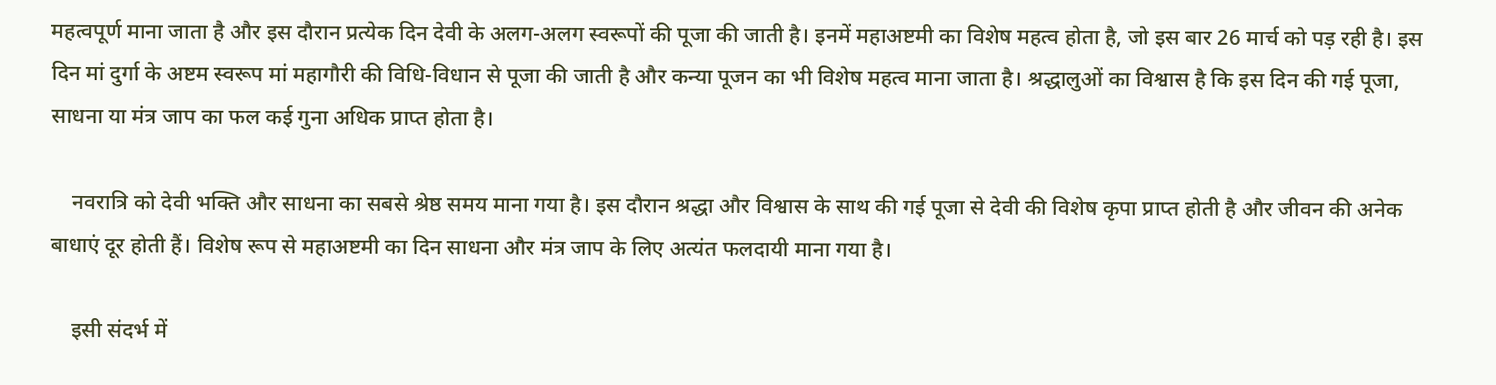महत्वपूर्ण माना जाता है और इस दौरान प्रत्येक दिन देवी के अलग-अलग स्वरूपों की पूजा की जाती है। इनमें महाअष्टमी का विशेष महत्व होता है, जो इस बार 26 मार्च को पड़ रही है। इस दिन मां दुर्गा के अष्टम स्वरूप मां महागौरी की विधि-विधान से पूजा की जाती है और कन्या पूजन का भी विशेष महत्व माना जाता है। श्रद्धालुओं का विश्वास है कि इस दिन की गई पूजा, साधना या मंत्र जाप का फल कई गुना अधिक प्राप्त होता है।

    नवरात्रि को देवी भक्ति और साधना का सबसे श्रेष्ठ समय माना गया है। इस दौरान श्रद्धा और विश्वास के साथ की गई पूजा से देवी की विशेष कृपा प्राप्त होती है और जीवन की अनेक बाधाएं दूर होती हैं। विशेष रूप से महाअष्टमी का दिन साधना और मंत्र जाप के लिए अत्यंत फलदायी माना गया है।

    इसी संदर्भ में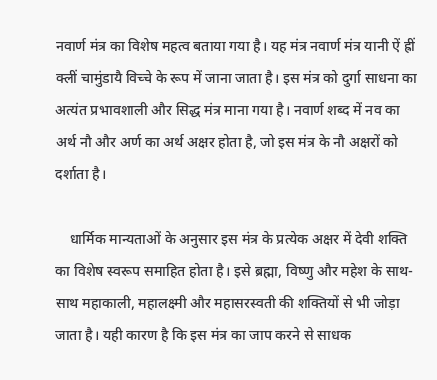नवार्ण मंत्र का विशेष महत्व बताया गया है। यह मंत्र नवार्ण मंत्र यानी ऐं ह्रीं क्लीं चामुंडायै विच्चे के रूप में जाना जाता है। इस मंत्र को दुर्गा साधना का अत्यंत प्रभावशाली और सिद्ध मंत्र माना गया है। नवार्ण शब्द में नव का अर्थ नौ और अर्ण का अर्थ अक्षर होता है, जो इस मंत्र के नौ अक्षरों को दर्शाता है।

    धार्मिक मान्यताओं के अनुसार इस मंत्र के प्रत्येक अक्षर में देवी शक्ति का विशेष स्वरूप समाहित होता है। इसे ब्रह्मा, विष्णु और महेश के साथ-साथ महाकाली, महालक्ष्मी और महासरस्वती की शक्तियों से भी जोड़ा जाता है। यही कारण है कि इस मंत्र का जाप करने से साधक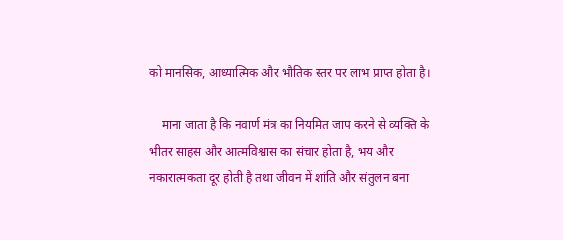को मानसिक, आध्यात्मिक और भौतिक स्तर पर लाभ प्राप्त होता है।

    माना जाता है कि नवार्ण मंत्र का नियमित जाप करने से व्यक्ति के भीतर साहस और आत्मविश्वास का संचार होता है, भय और नकारात्मकता दूर होती है तथा जीवन में शांति और संतुलन बना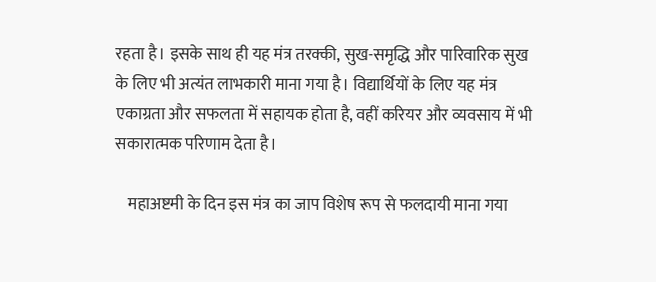रहता है। इसके साथ ही यह मंत्र तरक्की, सुख-समृद्धि और पारिवारिक सुख के लिए भी अत्यंत लाभकारी माना गया है। विद्यार्थियों के लिए यह मंत्र एकाग्रता और सफलता में सहायक होता है, वहीं करियर और व्यवसाय में भी सकारात्मक परिणाम देता है।

    महाअष्टमी के दिन इस मंत्र का जाप विशेष रूप से फलदायी माना गया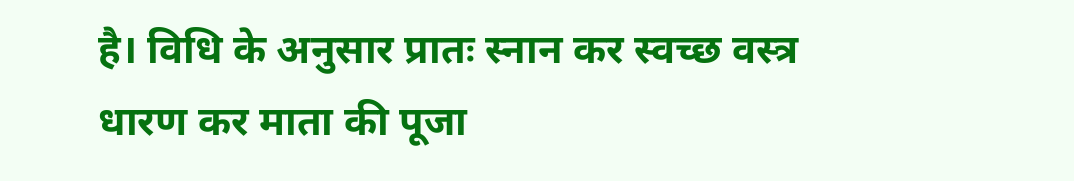है। विधि के अनुसार प्रातः स्नान कर स्वच्छ वस्त्र धारण कर माता की पूजा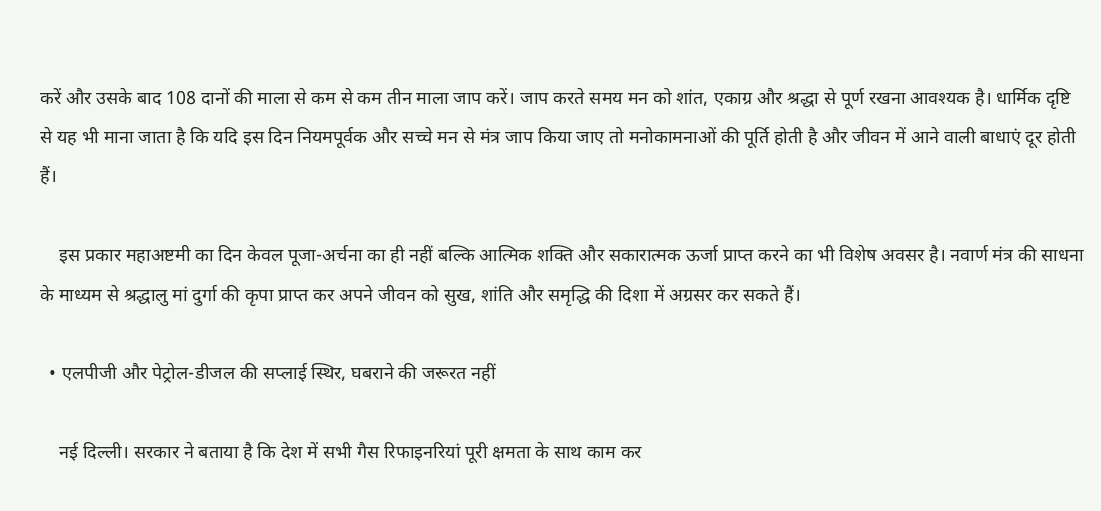करें और उसके बाद 108 दानों की माला से कम से कम तीन माला जाप करें। जाप करते समय मन को शांत, एकाग्र और श्रद्धा से पूर्ण रखना आवश्यक है। धार्मिक दृष्टि से यह भी माना जाता है कि यदि इस दिन नियमपूर्वक और सच्चे मन से मंत्र जाप किया जाए तो मनोकामनाओं की पूर्ति होती है और जीवन में आने वाली बाधाएं दूर होती हैं।

    इस प्रकार महाअष्टमी का दिन केवल पूजा-अर्चना का ही नहीं बल्कि आत्मिक शक्ति और सकारात्मक ऊर्जा प्राप्त करने का भी विशेष अवसर है। नवार्ण मंत्र की साधना के माध्यम से श्रद्धालु मां दुर्गा की कृपा प्राप्त कर अपने जीवन को सुख, शांति और समृद्धि की दिशा में अग्रसर कर सकते हैं।

  • एलपीजी और पेट्रोल-डीजल की सप्लाई स्थिर, घबराने की जरूरत नहीं

    नई दिल्ली। सरकार ने बताया है कि देश में सभी गैस रिफाइनरियां पूरी क्षमता के साथ काम कर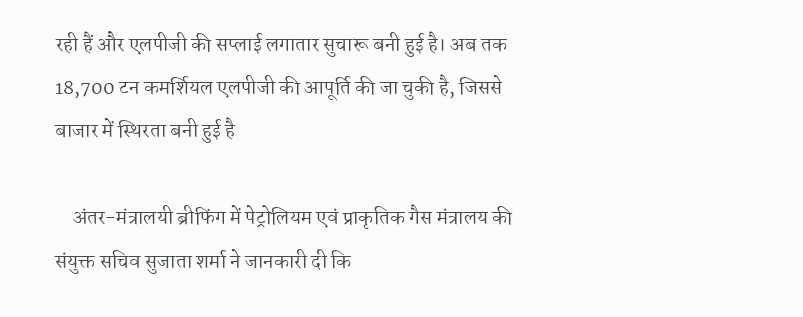रही हैं और एलपीजी की सप्लाई लगातार सुचारू बनी हुई है। अब तक 18,700 टन कमर्शियल एलपीजी की आपूर्ति की जा चुकी है, जिससे बाजार में स्थिरता बनी हुई है

    अंतर-मंत्रालयी ब्रीफिंग में पेट्रोलियम एवं प्राकृतिक गैस मंत्रालय की संयुक्त सचिव सुजाता शर्मा ने जानकारी दी कि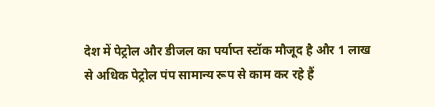देश में पेट्रोल और डीजल का पर्याप्त स्टॉक मौजूद है और 1 लाख से अधिक पेट्रोल पंप सामान्य रूप से काम कर रहे हैं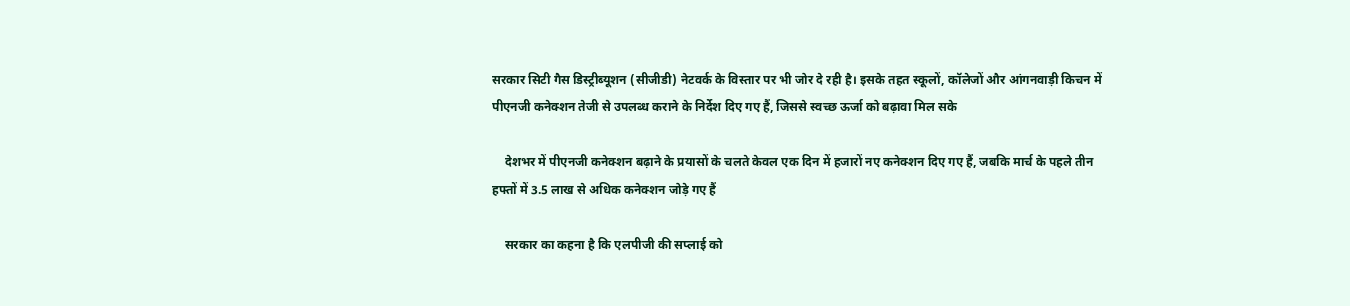सरकार सिटी गैस डिस्ट्रीब्यूशन (सीजीडी) नेटवर्क के विस्तार पर भी जोर दे रही है। इसके तहत स्कूलों, कॉलेजों और आंगनवाड़ी किचन में पीएनजी कनेक्शन तेजी से उपलब्ध कराने के निर्देश दिए गए हैं, जिससे स्वच्छ ऊर्जा को बढ़ावा मिल सके

    देशभर में पीएनजी कनेक्शन बढ़ाने के प्रयासों के चलते केवल एक दिन में हजारों नए कनेक्शन दिए गए हैं, जबकि मार्च के पहले तीन हफ्तों में 3.5 लाख से अधिक कनेक्शन जोड़े गए हैं

    सरकार का कहना है कि एलपीजी की सप्लाई को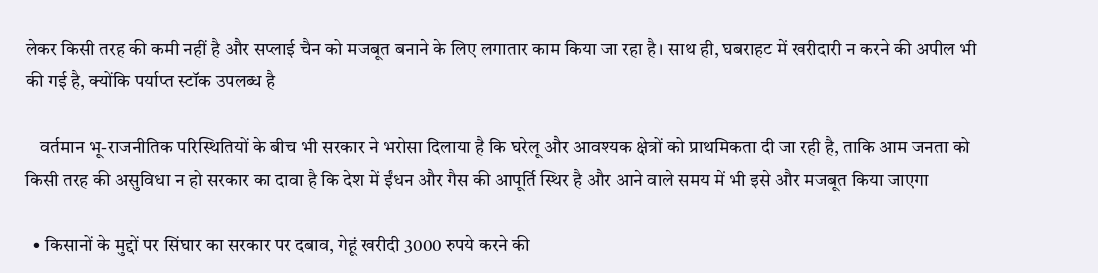लेकर किसी तरह की कमी नहीं है और सप्लाई चैन को मजबूत बनाने के लिए लगातार काम किया जा रहा है। साथ ही, घबराहट में खरीदारी न करने की अपील भी की गई है, क्योंकि पर्याप्त स्टॉक उपलब्ध है

    वर्तमान भू-राजनीतिक परिस्थितियों के बीच भी सरकार ने भरोसा दिलाया है कि घरेलू और आवश्यक क्षेत्रों को प्राथमिकता दी जा रही है, ताकि आम जनता को किसी तरह की असुविधा न हो सरकार का दावा है कि देश में ईंधन और गैस की आपूर्ति स्थिर है और आने वाले समय में भी इसे और मजबूत किया जाएगा

  • किसानों के मुद्दों पर सिंघार का सरकार पर दबाव, गेहूं खरीदी 3000 रुपये करने की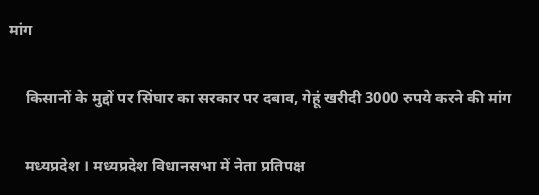मांग

    किसानों के मुद्दों पर सिंघार का सरकार पर दबाव, गेहूं खरीदी 3000 रुपये करने की मांग

    मध्यप्रदेश । मध्यप्रदेश विधानसभा में नेता प्रतिपक्ष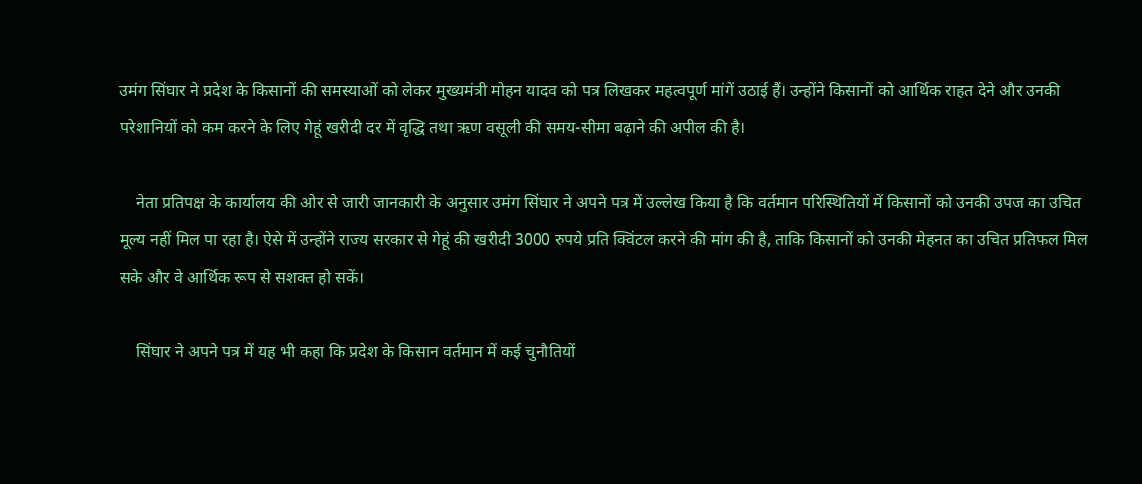उमंग सिंघार ने प्रदेश के किसानों की समस्याओं को लेकर मुख्यमंत्री मोहन यादव को पत्र लिखकर महत्वपूर्ण मांगें उठाई हैं। उन्होंने किसानों को आर्थिक राहत देने और उनकी परेशानियों को कम करने के लिए गेहूं खरीदी दर में वृद्धि तथा ऋण वसूली की समय-सीमा बढ़ाने की अपील की है।

    नेता प्रतिपक्ष के कार्यालय की ओर से जारी जानकारी के अनुसार उमंग सिंघार ने अपने पत्र में उल्लेख किया है कि वर्तमान परिस्थितियों में किसानों को उनकी उपज का उचित मूल्य नहीं मिल पा रहा है। ऐसे में उन्होंने राज्य सरकार से गेहूं की खरीदी 3000 रुपये प्रति क्विंटल करने की मांग की है, ताकि किसानों को उनकी मेहनत का उचित प्रतिफल मिल सके और वे आर्थिक रूप से सशक्त हो सकें।

    सिंघार ने अपने पत्र में यह भी कहा कि प्रदेश के किसान वर्तमान में कई चुनौतियों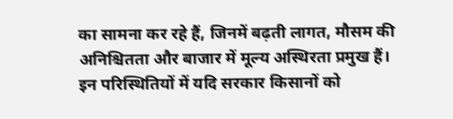का सामना कर रहे हैं, जिनमें बढ़ती लागत, मौसम की अनिश्चितता और बाजार में मूल्य अस्थिरता प्रमुख हैं। इन परिस्थितियों में यदि सरकार किसानों को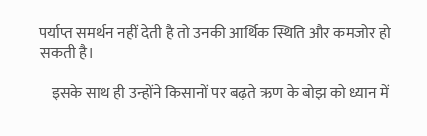पर्याप्त समर्थन नहीं देती है तो उनकी आर्थिक स्थिति और कमजोर हो सकती है।

    इसके साथ ही उन्होंने किसानों पर बढ़ते ऋण के बोझ को ध्यान में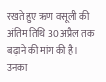रखते हुए ऋण वसूली की अंतिम तिथि 30 अप्रैल तक बढ़ाने की मांग की है। उनका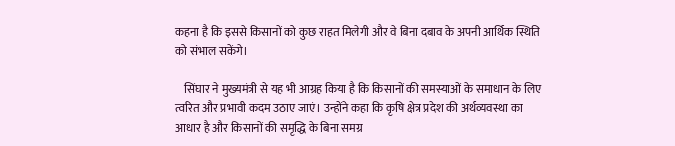कहना है कि इससे किसानों को कुछ राहत मिलेगी और वे बिना दबाव के अपनी आर्थिक स्थिति को संभाल सकेंगे।

    सिंघार ने मुख्यमंत्री से यह भी आग्रह किया है कि किसानों की समस्याओं के समाधान के लिए त्वरित और प्रभावी कदम उठाए जाएं। उन्होंने कहा कि कृषि क्षेत्र प्रदेश की अर्थव्यवस्था का आधार है और किसानों की समृद्धि के बिना समग्र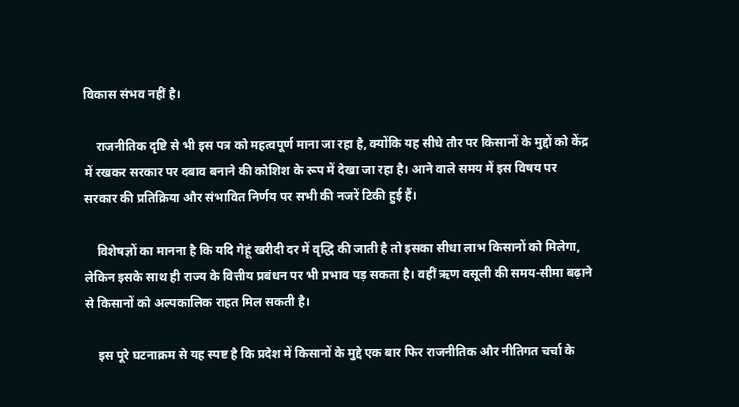विकास संभव नहीं है।

    राजनीतिक दृष्टि से भी इस पत्र को महत्वपूर्ण माना जा रहा है, क्योंकि यह सीधे तौर पर किसानों के मुद्दों को केंद्र में रखकर सरकार पर दबाव बनाने की कोशिश के रूप में देखा जा रहा है। आने वाले समय में इस विषय पर सरकार की प्रतिक्रिया और संभावित निर्णय पर सभी की नजरें टिकी हुई हैं।

    विशेषज्ञों का मानना है कि यदि गेहूं खरीदी दर में वृद्धि की जाती है तो इसका सीधा लाभ किसानों को मिलेगा, लेकिन इसके साथ ही राज्य के वित्तीय प्रबंधन पर भी प्रभाव पड़ सकता है। वहीं ऋण वसूली की समय-सीमा बढ़ाने से किसानों को अल्पकालिक राहत मिल सकती है।

    इस पूरे घटनाक्रम से यह स्पष्ट है कि प्रदेश में किसानों के मुद्दे एक बार फिर राजनीतिक और नीतिगत चर्चा के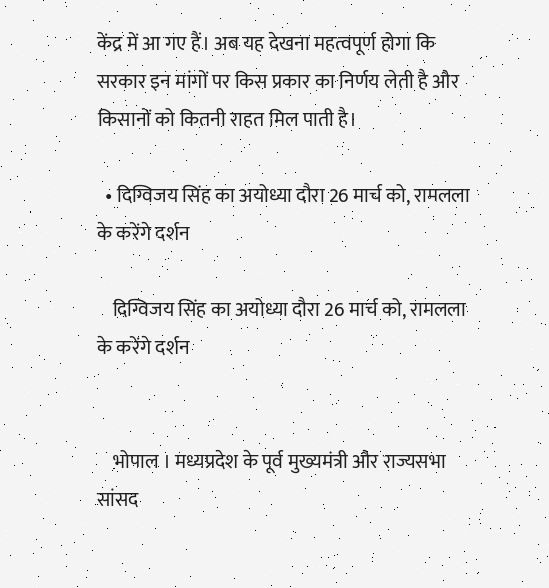केंद्र में आ गए हैं। अब यह देखना महत्वपूर्ण होगा कि सरकार इन मांगों पर किस प्रकार का निर्णय लेती है और किसानों को कितनी राहत मिल पाती है।

  • दिग्विजय सिंह का अयोध्या दौरा 26 मार्च को, रामलला के करेंगे दर्शन

    दिग्विजय सिंह का अयोध्या दौरा 26 मार्च को, रामलला के करेंगे दर्शन


    भोपाल । मध्यप्रदेश के पूर्व मुख्यमंत्री और राज्यसभा सांसद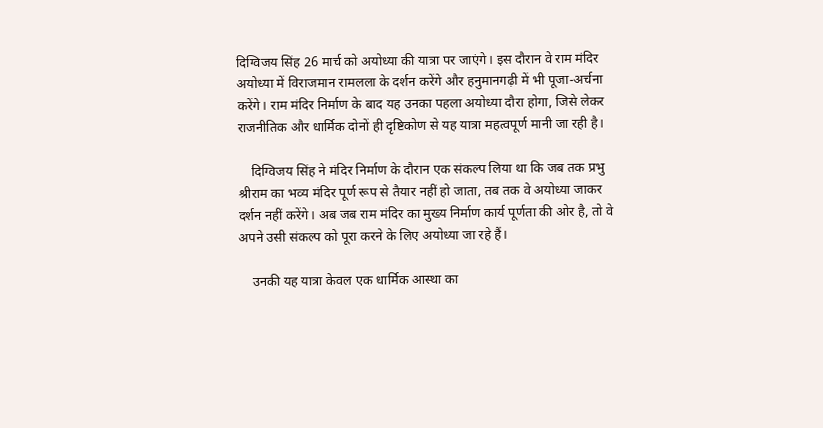दिग्विजय सिंह 26 मार्च को अयोध्या की यात्रा पर जाएंगे। इस दौरान वे राम मंदिर अयोध्या में विराजमान रामलला के दर्शन करेंगे और हनुमानगढ़ी में भी पूजा-अर्चना करेंगे। राम मंदिर निर्माण के बाद यह उनका पहला अयोध्या दौरा होगा, जिसे लेकर राजनीतिक और धार्मिक दोनों ही दृष्टिकोण से यह यात्रा महत्वपूर्ण मानी जा रही है।

    दिग्विजय सिंह ने मंदिर निर्माण के दौरान एक संकल्प लिया था कि जब तक प्रभु श्रीराम का भव्य मंदिर पूर्ण रूप से तैयार नहीं हो जाता, तब तक वे अयोध्या जाकर दर्शन नहीं करेंगे। अब जब राम मंदिर का मुख्य निर्माण कार्य पूर्णता की ओर है, तो वे अपने उसी संकल्प को पूरा करने के लिए अयोध्या जा रहे हैं।

    उनकी यह यात्रा केवल एक धार्मिक आस्था का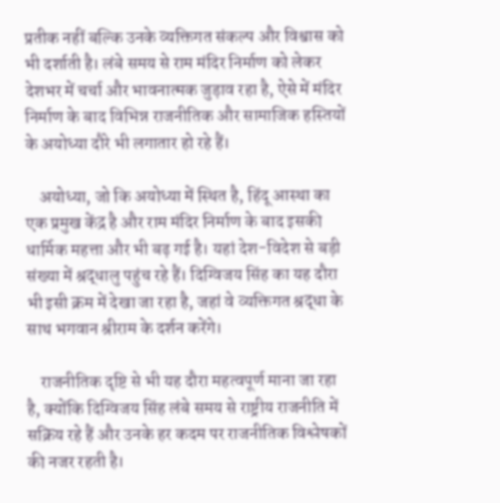प्रतीक नहीं बल्कि उनके व्यक्तिगत संकल्प और विश्वास को भी दर्शाती है। लंबे समय से राम मंदिर निर्माण को लेकर देशभर में चर्चा और भावनात्मक जुड़ाव रहा है, ऐसे में मंदिर निर्माण के बाद विभिन्न राजनीतिक और सामाजिक हस्तियों के अयोध्या दौरे भी लगातार हो रहे हैं।

    अयोध्या, जो कि अयोध्या में स्थित है, हिंदू आस्था का एक प्रमुख केंद्र है और राम मंदिर निर्माण के बाद इसकी धार्मिक महत्ता और भी बढ़ गई है। यहां देश-विदेश से बड़ी संख्या में श्रद्धालु पहुंच रहे हैं। दिग्विजय सिंह का यह दौरा भी इसी क्रम में देखा जा रहा है, जहां वे व्यक्तिगत श्रद्धा के साथ भगवान श्रीराम के दर्शन करेंगे।

    राजनीतिक दृष्टि से भी यह दौरा महत्वपूर्ण माना जा रहा है, क्योंकि दिग्विजय सिंह लंबे समय से राष्ट्रीय राजनीति में सक्रिय रहे हैं और उनके हर कदम पर राजनीतिक विश्लेषकों की नजर रहती है।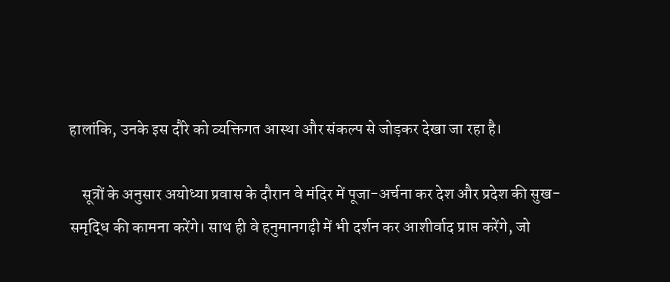हालांकि, उनके इस दौरे को व्यक्तिगत आस्था और संकल्प से जोड़कर देखा जा रहा है।

    सूत्रों के अनुसार अयोध्या प्रवास के दौरान वे मंदिर में पूजा-अर्चना कर देश और प्रदेश की सुख-समृद्धि की कामना करेंगे। साथ ही वे हनुमानगढ़ी में भी दर्शन कर आशीर्वाद प्राप्त करेंगे, जो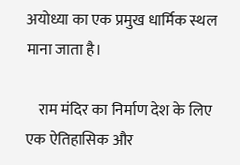अयोध्या का एक प्रमुख धार्मिक स्थल माना जाता है।

    राम मंदिर का निर्माण देश के लिए एक ऐतिहासिक और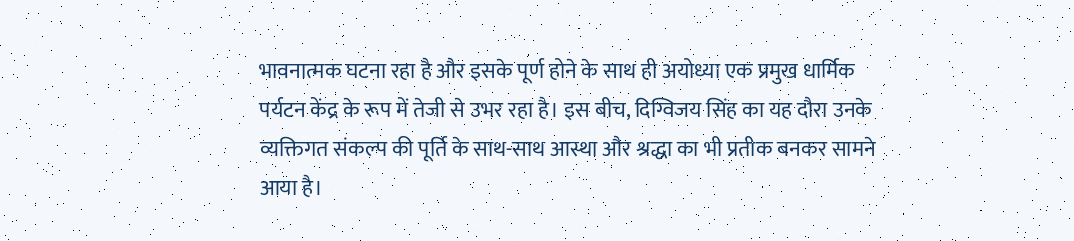भावनात्मक घटना रहा है और इसके पूर्ण होने के साथ ही अयोध्या एक प्रमुख धार्मिक पर्यटन केंद्र के रूप में तेजी से उभर रहा है। इस बीच, दिग्विजय सिंह का यह दौरा उनके व्यक्तिगत संकल्प की पूर्ति के साथ-साथ आस्था और श्रद्धा का भी प्रतीक बनकर सामने आया है।